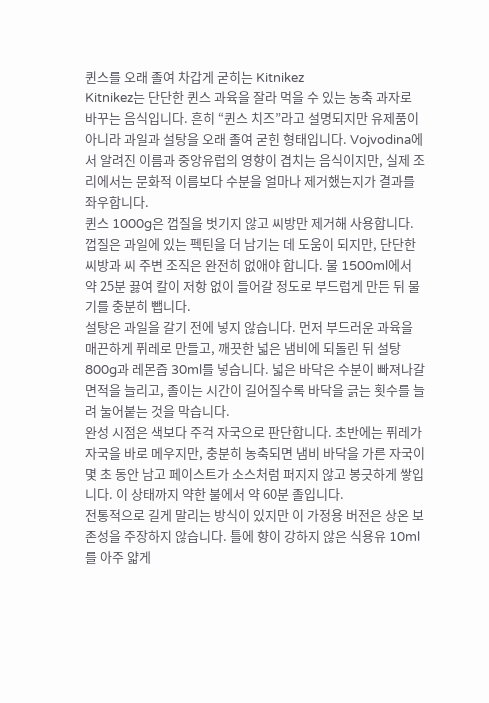퀸스를 오래 졸여 차갑게 굳히는 Kitnikez
Kitnikez는 단단한 퀸스 과육을 잘라 먹을 수 있는 농축 과자로 바꾸는 음식입니다. 흔히 “퀸스 치즈”라고 설명되지만 유제품이 아니라 과일과 설탕을 오래 졸여 굳힌 형태입니다. Vojvodina에서 알려진 이름과 중앙유럽의 영향이 겹치는 음식이지만, 실제 조리에서는 문화적 이름보다 수분을 얼마나 제거했는지가 결과를 좌우합니다.
퀸스 1000g은 껍질을 벗기지 않고 씨방만 제거해 사용합니다. 껍질은 과일에 있는 펙틴을 더 남기는 데 도움이 되지만, 단단한 씨방과 씨 주변 조직은 완전히 없애야 합니다. 물 1500ml에서 약 25분 끓여 칼이 저항 없이 들어갈 정도로 부드럽게 만든 뒤 물기를 충분히 뺍니다.
설탕은 과일을 갈기 전에 넣지 않습니다. 먼저 부드러운 과육을 매끈하게 퓌레로 만들고, 깨끗한 넓은 냄비에 되돌린 뒤 설탕 800g과 레몬즙 30ml를 넣습니다. 넓은 바닥은 수분이 빠져나갈 면적을 늘리고, 졸이는 시간이 길어질수록 바닥을 긁는 횟수를 늘려 눌어붙는 것을 막습니다.
완성 시점은 색보다 주걱 자국으로 판단합니다. 초반에는 퓌레가 자국을 바로 메우지만, 충분히 농축되면 냄비 바닥을 가른 자국이 몇 초 동안 남고 페이스트가 소스처럼 퍼지지 않고 봉긋하게 쌓입니다. 이 상태까지 약한 불에서 약 60분 졸입니다.
전통적으로 길게 말리는 방식이 있지만 이 가정용 버전은 상온 보존성을 주장하지 않습니다. 틀에 향이 강하지 않은 식용유 10ml를 아주 얇게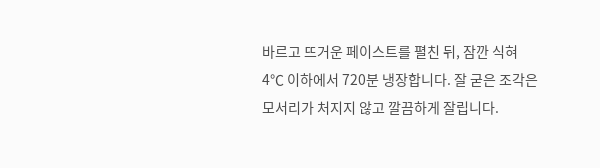바르고 뜨거운 페이스트를 펼친 뒤, 잠깐 식혀 4℃ 이하에서 720분 냉장합니다. 잘 굳은 조각은 모서리가 처지지 않고 깔끔하게 잘립니다.